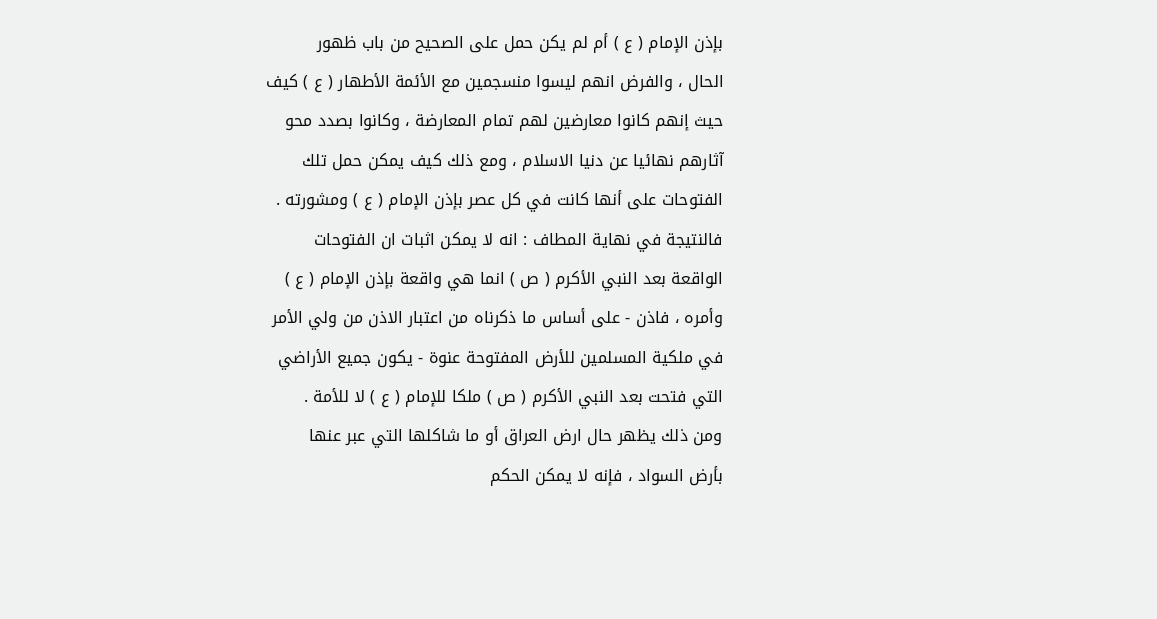بإذن الإمام ( ع ) أم لم يكن حمل على الصحيح من باب ظهور
الحال ، والفرض انهم ليسوا منسجمين مع الأئمة الأطهار ( ع ) كيف
حيث إنهم كانوا معارضين لهم تمام المعارضة ، وكانوا بصدد محو
آثارهم نهائيا عن دنيا الاسلام ، ومع ذلك كيف يمكن حمل تلك
الفتوحات على أنها كانت في كل عصر بإذن الإمام ( ع ) ومشورته .
فالنتيجة في نهاية المطاف : انه لا يمكن اثبات ان الفتوحات
الواقعة بعد النبي الأكرم ( ص ) انما هي واقعة بإذن الإمام ( ع )
وأمره ، فاذن - على أساس ما ذكرناه من اعتبار الاذن من ولي الأمر
في ملكية المسلمين للأرض المفتوحة عنوة - يكون جميع الأراضي
التي فتحت بعد النبي الأكرم ( ص ) ملكا للإمام ( ع ) لا للأمة .
ومن ذلك يظهر حال ارض العراق أو ما شاكلها التي عبر عنها
بأرض السواد ، فإنه لا يمكن الحكم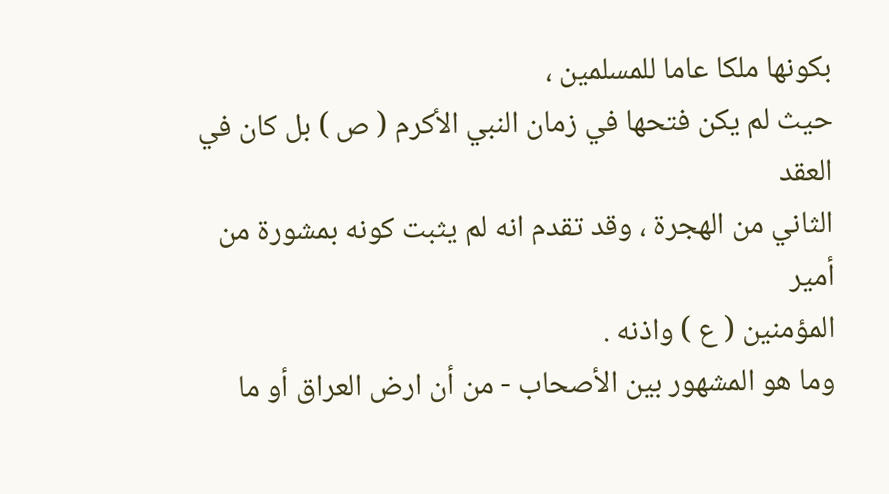بكونها ملكا عاما للمسلمين ،
حيث لم يكن فتحها في زمان النبي الأكرم ( ص ) بل كان في العقد
الثاني من الهجرة ، وقد تقدم انه لم يثبت كونه بمشورة من أمير
المؤمنين ( ع ) واذنه .
وما هو المشهور بين الأصحاب - من أن ارض العراق أو ما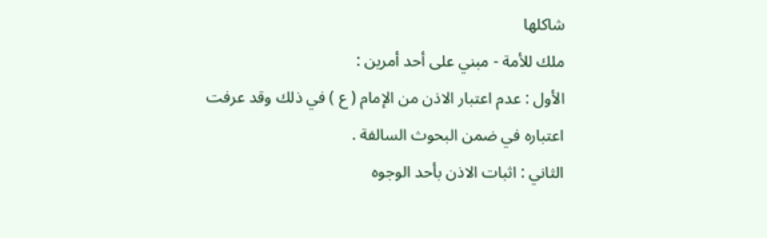شاكلها
ملك للأمة - مبني على أحد أمرين :
الأول : عدم اعتبار الاذن من الإمام ( ع ) في ذلك وقد عرفت
اعتباره في ضمن البحوث السالفة .
الثاني : اثبات الاذن بأحد الوجوه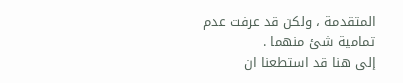المتقدمة ، ولكن قد عرفت عدم
تمامية شئ منهما .
إلى هنا قد استطعنا ان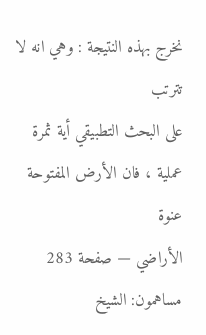نخرج بهذه النتيجة : وهي انه لا تترتب
على البحث التطبيقي أية ثمرة عملية ، فان الأرض المفتوحة عنوة
الأراضي — صفحة 283
مساهمون: الشيخ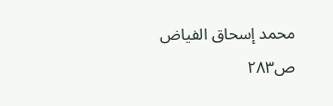محمد إسحاق الفياض
ص٢٨٣